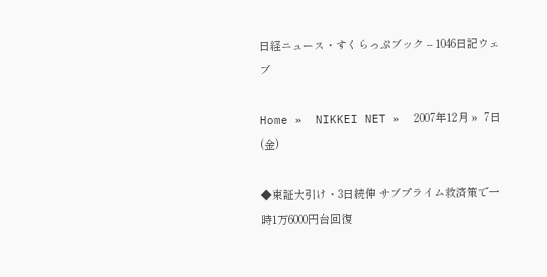日経ニュース・すくらっぷブック -- 1046日記ウェブ

Home »  NIKKEI NET »  2007年12月 »  7日(金)

◆東証大引け・3日続伸 サブプライム救済策で一時1万6000円台回復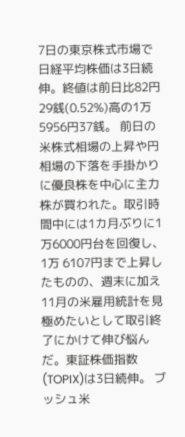7日の東京株式市場で日経平均株価は3日続伸。終値は前日比82円29銭(0.52%)高の1万5956円37銭。 前日の米株式相場の上昇や円相場の下落を手掛かりに優良株を中心に主力株が買われた。取引時間中には1カ月ぶりに1万6000円台を回復し、1万 6107円まで上昇したものの、週末に加え11月の米雇用統計を見極めたいとして取引終了にかけて伸び悩んだ。東証株価指数(TOPIX)は3日続伸。 ブッシュ米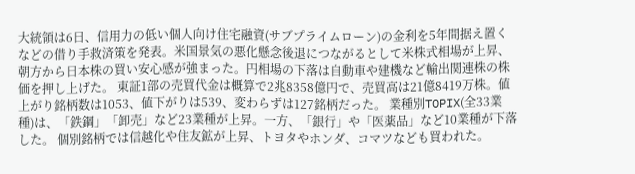大統領は6日、信用力の低い個人向け住宅融資(サブプライムローン)の金利を5年間据え置くなどの借り手救済策を発表。米国景気の悪化懸念後退につながるとして米株式相場が上昇、朝方から日本株の買い安心感が強まった。円相場の下落は自動車や建機など輸出関連株の株価を押し上げた。 東証1部の売買代金は概算で2兆8358億円で、売買高は21億8419万株。値上がり銘柄数は1053、値下がりは539、変わらずは127銘柄だった。 業種別TOPIX(全33業種)は、「鉄鋼」「卸売」など23業種が上昇。一方、「銀行」や「医薬品」など10業種が下落した。 個別銘柄では信越化や住友鉱が上昇、トヨタやホンダ、コマツなども買われた。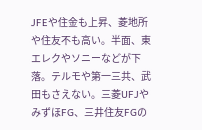JFEや住金も上昇、菱地所や住友不も高い。半面、東エレクやソニーなどが下落。テルモや第一三共、武田もさえない。三菱UFJやみずほFG、三井住友FGの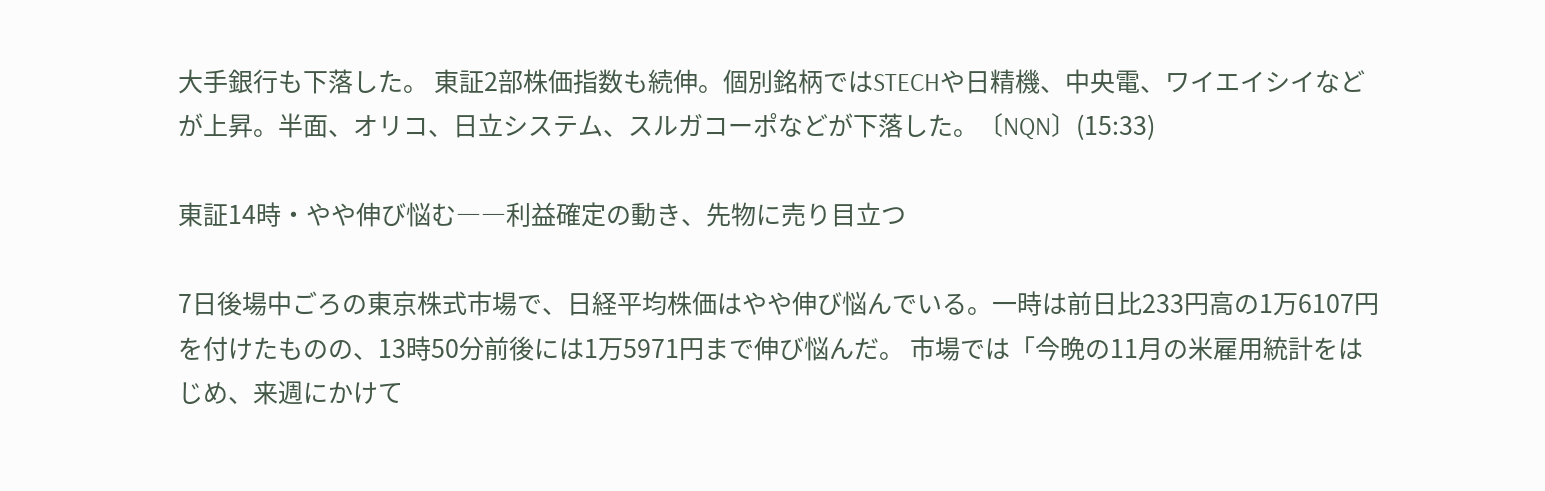大手銀行も下落した。 東証2部株価指数も続伸。個別銘柄ではSTECHや日精機、中央電、ワイエイシイなどが上昇。半面、オリコ、日立システム、スルガコーポなどが下落した。〔NQN〕(15:33)

東証14時・やや伸び悩む――利益確定の動き、先物に売り目立つ

7日後場中ごろの東京株式市場で、日経平均株価はやや伸び悩んでいる。一時は前日比233円高の1万6107円を付けたものの、13時50分前後には1万5971円まで伸び悩んだ。 市場では「今晩の11月の米雇用統計をはじめ、来週にかけて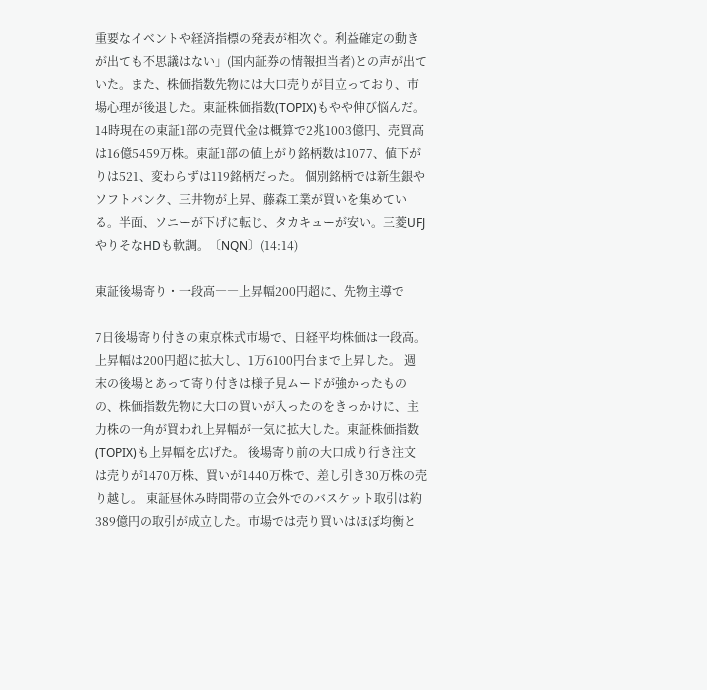重要なイベントや経済指標の発表が相次ぐ。利益確定の動きが出ても不思議はない」(国内証券の情報担当者)との声が出ていた。また、株価指数先物には大口売りが目立っており、市場心理が後退した。東証株価指数(TOPIX)もやや伸び悩んだ。 14時現在の東証1部の売買代金は概算で2兆1003億円、売買高は16億5459万株。東証1部の値上がり銘柄数は1077、値下がりは521、変わらずは119銘柄だった。 個別銘柄では新生銀やソフトバンク、三井物が上昇、藤森工業が買いを集めている。半面、ソニーが下げに転じ、タカキューが安い。三菱UFJやりそなHDも軟調。〔NQN〕(14:14)

東証後場寄り・一段高――上昇幅200円超に、先物主導で

7日後場寄り付きの東京株式市場で、日経平均株価は一段高。上昇幅は200円超に拡大し、1万6100円台まで上昇した。 週末の後場とあって寄り付きは様子見ムードが強かったものの、株価指数先物に大口の買いが入ったのをきっかけに、主力株の一角が買われ上昇幅が一気に拡大した。東証株価指数(TOPIX)も上昇幅を広げた。 後場寄り前の大口成り行き注文は売りが1470万株、買いが1440万株で、差し引き30万株の売り越し。 東証昼休み時間帯の立会外でのバスケット取引は約389億円の取引が成立した。市場では売り買いはほぼ均衡と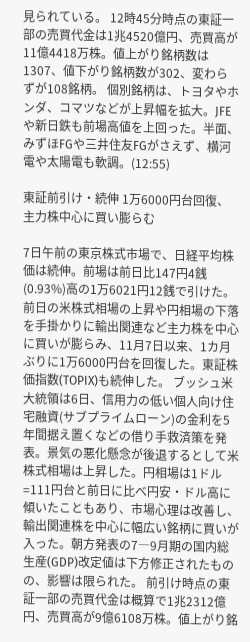見られている。 12時45分時点の東証一部の売買代金は1兆4520億円、売買高が11億4418万株。値上がり銘柄数は1307、値下がり銘柄数が302、変わらずが108銘柄。 個別銘柄は、トヨタやホンダ、コマツなどが上昇幅を拡大。JFEや新日鉄も前場高値を上回った。半面、みずほFGや三井住友FGがさえず、横河電や太陽電も軟調。(12:55)

東証前引け・続伸 1万6000円台回復、主力株中心に買い膨らむ

7日午前の東京株式市場で、日経平均株価は続伸。前場は前日比147円4銭(0.93%)高の1万6021円12銭で引けた。 前日の米株式相場の上昇や円相場の下落を手掛かりに輸出関連など主力株を中心に買いが膨らみ、11月7日以来、1カ月ぶりに1万6000円台を回復した。東証株価指数(TOPIX)も続伸した。 ブッシュ米大統領は6日、信用力の低い個人向け住宅融資(サブプライムローン)の金利を5年間据え置くなどの借り手救済策を発表。景気の悪化懸念が後退するとして米株式相場は上昇した。円相場は1ドル=111円台と前日に比べ円安・ドル高に傾いたこともあり、市場心理は改善し、輸出関連株を中心に幅広い銘柄に買いが入った。朝方発表の7―9月期の国内総生産(GDP)改定値は下方修正されたものの、影響は限られた。 前引け時点の東証一部の売買代金は概算で1兆2312億円、売買高が9億6108万株。値上がり銘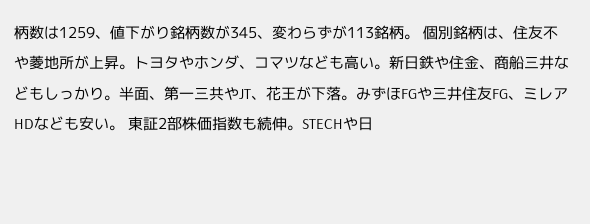柄数は1259、値下がり銘柄数が345、変わらずが113銘柄。 個別銘柄は、住友不や菱地所が上昇。トヨタやホンダ、コマツなども高い。新日鉄や住金、商船三井などもしっかり。半面、第一三共やJT、花王が下落。みずほFGや三井住友FG、ミレアHDなども安い。 東証2部株価指数も続伸。STECHや日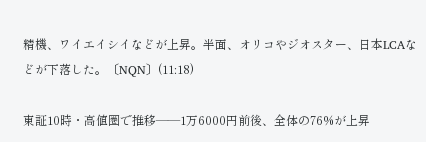精機、ワイエイシイなどが上昇。半面、オリコやジオスター、日本LCAなどが下落した。〔NQN〕(11:18)

東証10時・高値圏で推移――1万6000円前後、全体の76%が上昇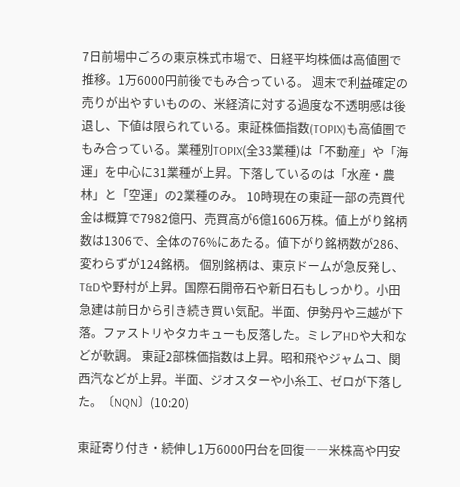7日前場中ごろの東京株式市場で、日経平均株価は高値圏で推移。1万6000円前後でもみ合っている。 週末で利益確定の売りが出やすいものの、米経済に対する過度な不透明感は後退し、下値は限られている。東証株価指数(TOPIX)も高値圏でもみ合っている。業種別TOPIX(全33業種)は「不動産」や「海運」を中心に31業種が上昇。下落しているのは「水産・農林」と「空運」の2業種のみ。 10時現在の東証一部の売買代金は概算で7982億円、売買高が6億1606万株。値上がり銘柄数は1306で、全体の76%にあたる。値下がり銘柄数が286、変わらずが124銘柄。 個別銘柄は、東京ドームが急反発し、T&Dや野村が上昇。国際石開帝石や新日石もしっかり。小田急建は前日から引き続き買い気配。半面、伊勢丹や三越が下落。ファストリやタカキューも反落した。ミレアHDや大和などが軟調。 東証2部株価指数は上昇。昭和飛やジャムコ、関西汽などが上昇。半面、ジオスターや小糸工、ゼロが下落した。〔NQN〕(10:20)

東証寄り付き・続伸し1万6000円台を回復――米株高や円安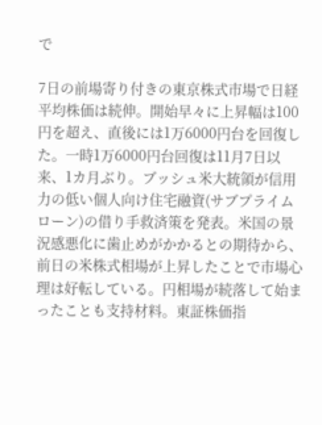で

7日の前場寄り付きの東京株式市場で日経平均株価は続伸。開始早々に上昇幅は100円を超え、直後には1万6000円台を回復した。一時1万6000円台回復は11月7日以来、1カ月ぶり。ブッシュ米大統領が信用力の低い個人向け住宅融資(サブプライムローン)の借り手救済策を発表。米国の景況感悪化に歯止めがかかるとの期待から、前日の米株式相場が上昇したことで市場心理は好転している。円相場が続落して始まったことも支持材料。東証株価指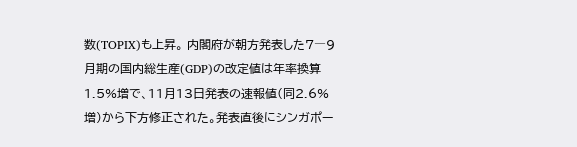数(TOPIX)も上昇。 内閣府が朝方発表した7―9月期の国内総生産(GDP)の改定値は年率換算1.5%増で、11月13日発表の速報値(同2.6%増)から下方修正された。発表直後にシンガポー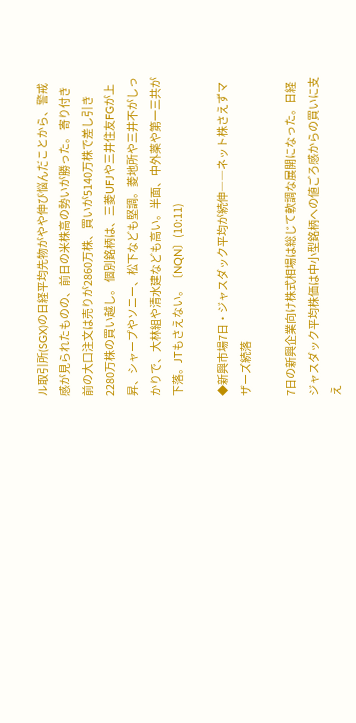ル取引所(SGX)の日経平均先物がやや伸び悩んだことから、警戒感が見られたものの、前日の米株高の勢いが勝った。 寄り付き前の大口注文は売りが2860万株、買いが5140万株で差し引き2280万株の買い越し。 個別銘柄は、三菱UFJや三井住友FGが上昇、シャープやソニー、松下なども堅調。菱地所や三井不がしっかりで、大林組や清水建なども高い。半面、中外薬や第一三共が下落。JTもさえない。〔NQN〕(10:11)

◆新興市場7日・ジャスダック平均が続伸――ネット株さえずマザーズ続落

7日の新興企業向け株式相場は総じて軟調な展開になった。日経ジャスダック平均株価は中小型銘柄への値ごろ感からの買いに支え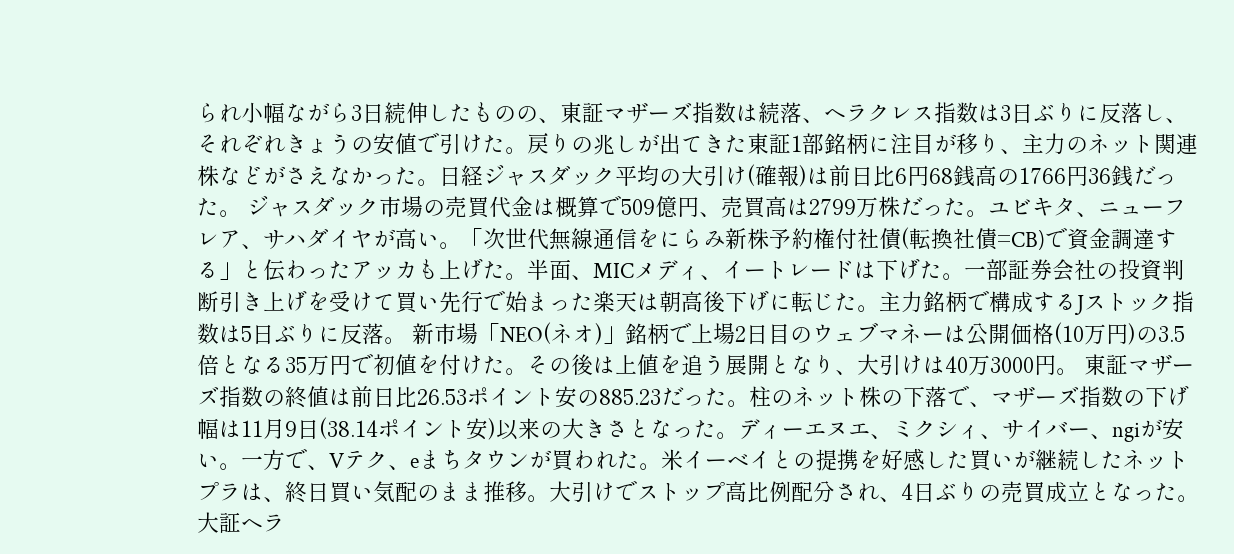られ小幅ながら3日続伸したものの、東証マザーズ指数は続落、ヘラクレス指数は3日ぶりに反落し、それぞれきょうの安値で引けた。戻りの兆しが出てきた東証1部銘柄に注目が移り、主力のネット関連株などがさえなかった。日経ジャスダック平均の大引け(確報)は前日比6円68銭高の1766円36銭だった。 ジャスダック市場の売買代金は概算で509億円、売買高は2799万株だった。ユビキタ、ニューフレア、サハダイヤが高い。「次世代無線通信をにらみ新株予約権付社債(転換社債=CB)で資金調達する」と伝わったアッカも上げた。半面、MICメディ、イートレードは下げた。一部証券会社の投資判断引き上げを受けて買い先行で始まった楽天は朝高後下げに転じた。主力銘柄で構成するJストック指数は5日ぶりに反落。 新市場「NEO(ネオ)」銘柄で上場2日目のウェブマネーは公開価格(10万円)の3.5倍となる35万円で初値を付けた。その後は上値を追う展開となり、大引けは40万3000円。 東証マザーズ指数の終値は前日比26.53ポイント安の885.23だった。柱のネット株の下落で、マザーズ指数の下げ幅は11月9日(38.14ポイント安)以来の大きさとなった。ディーエヌエ、ミクシィ、サイバー、ngiが安い。一方で、Vテク、eまちタウンが買われた。米イーベイとの提携を好感した買いが継続したネットプラは、終日買い気配のまま推移。大引けでストップ高比例配分され、4日ぶりの売買成立となった。 大証ヘラ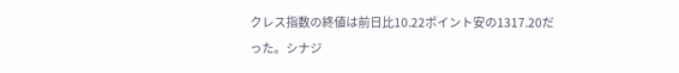クレス指数の終値は前日比10.22ポイント安の1317.20だった。シナジ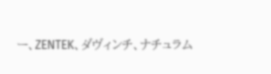ー、ZENTEK、ダヴィンチ、ナチュラム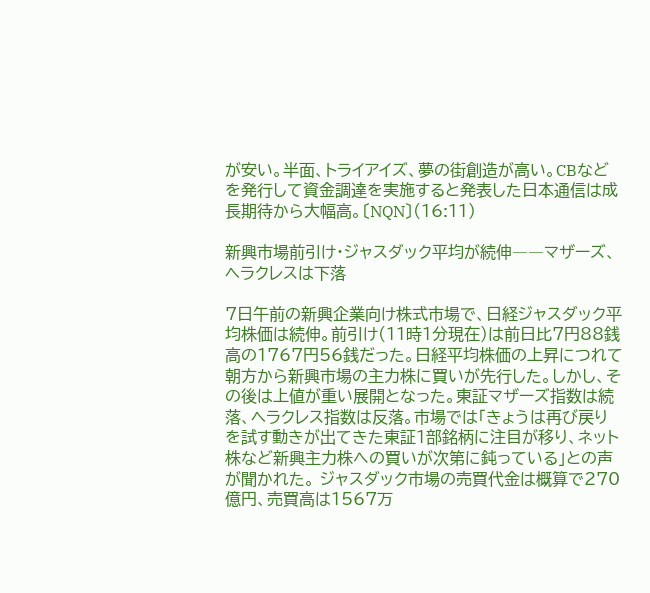が安い。半面、トライアイズ、夢の街創造が高い。CBなどを発行して資金調達を実施すると発表した日本通信は成長期待から大幅高。〔NQN〕(16:11)

新興市場前引け・ジャスダック平均が続伸――マザーズ、ヘラクレスは下落

7日午前の新興企業向け株式市場で、日経ジャスダック平均株価は続伸。前引け(11時1分現在)は前日比7円88銭高の1767円56銭だった。日経平均株価の上昇につれて朝方から新興市場の主力株に買いが先行した。しかし、その後は上値が重い展開となった。東証マザーズ指数は続落、ヘラクレス指数は反落。市場では「きょうは再び戻りを試す動きが出てきた東証1部銘柄に注目が移り、ネット株など新興主力株への買いが次第に鈍っている」との声が聞かれた。 ジャスダック市場の売買代金は概算で270億円、売買高は1567万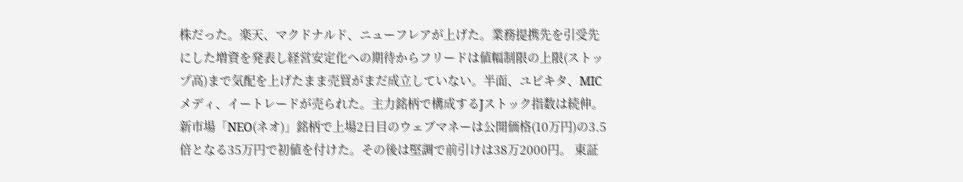株だった。楽天、マクドナルド、ニューフレアが上げた。業務提携先を引受先にした増資を発表し経営安定化への期待からフリードは値幅制限の上限(ストップ高)まで気配を上げたまま売買がまだ成立していない。半面、ユビキタ、MICメディ、イートレードが売られた。主力銘柄で構成するJストック指数は続伸。 新市場「NEO(ネオ)」銘柄で上場2日目のウェブマネーは公開価格(10万円)の3.5倍となる35万円で初値を付けた。その後は堅調で前引けは38万2000円。 東証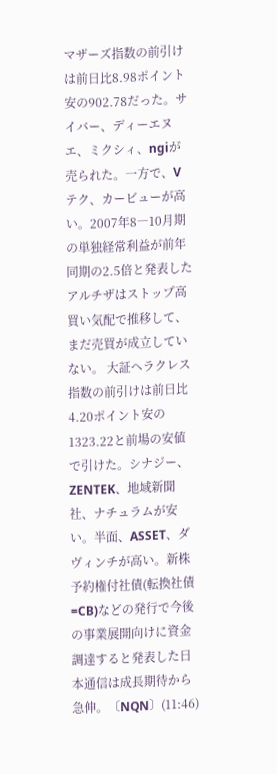マザーズ指数の前引けは前日比8.98ポイント安の902.78だった。サイバー、ディーエヌエ、ミクシィ、ngiが売られた。一方で、Vテク、カービューが高い。2007年8―10月期の単独経常利益が前年同期の2.5倍と発表したアルチザはストップ高買い気配で推移して、まだ売買が成立していない。 大証ヘラクレス指数の前引けは前日比4.20ポイント安の1323.22と前場の安値で引けた。シナジー、ZENTEK、地域新聞社、ナチュラムが安い。半面、ASSET、ダヴィンチが高い。新株予約権付社債(転換社債=CB)などの発行で今後の事業展開向けに資金調達すると発表した日本通信は成長期待から急伸。〔NQN〕(11:46)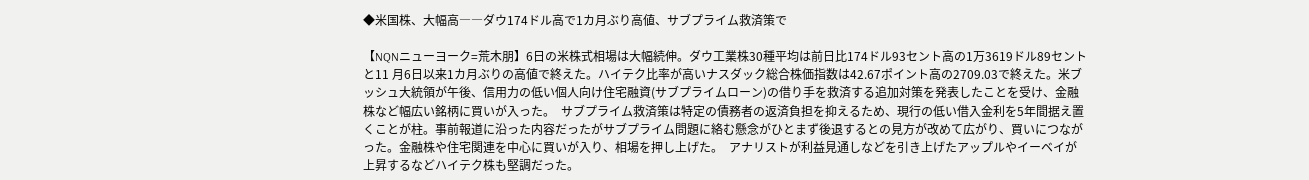◆米国株、大幅高――ダウ174ドル高で1カ月ぶり高値、サブプライム救済策で

【NQNニューヨーク=荒木朋】6日の米株式相場は大幅続伸。ダウ工業株30種平均は前日比174ドル93セント高の1万3619ドル89セントと11 月6日以来1カ月ぶりの高値で終えた。ハイテク比率が高いナスダック総合株価指数は42.67ポイント高の2709.03で終えた。米ブッシュ大統領が午後、信用力の低い個人向け住宅融資(サブプライムローン)の借り手を救済する追加対策を発表したことを受け、金融株など幅広い銘柄に買いが入った。  サブプライム救済策は特定の債務者の返済負担を抑えるため、現行の低い借入金利を5年間据え置くことが柱。事前報道に沿った内容だったがサブプライム問題に絡む懸念がひとまず後退するとの見方が改めて広がり、買いにつながった。金融株や住宅関連を中心に買いが入り、相場を押し上げた。  アナリストが利益見通しなどを引き上げたアップルやイーベイが上昇するなどハイテク株も堅調だった。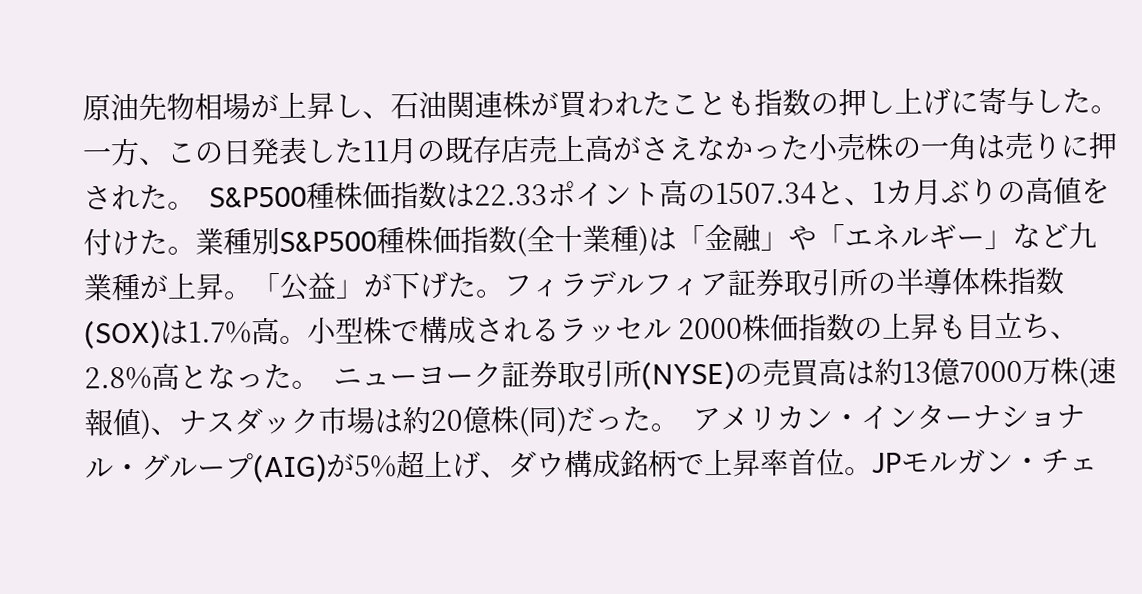原油先物相場が上昇し、石油関連株が買われたことも指数の押し上げに寄与した。一方、この日発表した11月の既存店売上高がさえなかった小売株の一角は売りに押された。  S&P500種株価指数は22.33ポイント高の1507.34と、1カ月ぶりの高値を付けた。業種別S&P500種株価指数(全十業種)は「金融」や「エネルギー」など九業種が上昇。「公益」が下げた。フィラデルフィア証券取引所の半導体株指数(SOX)は1.7%高。小型株で構成されるラッセル 2000株価指数の上昇も目立ち、2.8%高となった。  ニューヨーク証券取引所(NYSE)の売買高は約13億7000万株(速報値)、ナスダック市場は約20億株(同)だった。  アメリカン・インターナショナル・グループ(AIG)が5%超上げ、ダウ構成銘柄で上昇率首位。JPモルガン・チェ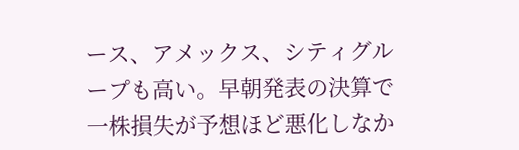ース、アメックス、シティグループも高い。早朝発表の決算で一株損失が予想ほど悪化しなか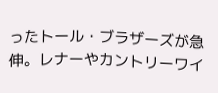ったトール・ブラザーズが急伸。レナーやカントリーワイ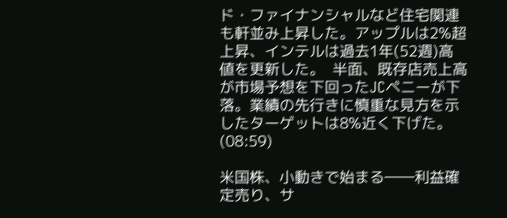ド・ファイナンシャルなど住宅関連も軒並み上昇した。アップルは2%超上昇、インテルは過去1年(52週)高値を更新した。  半面、既存店売上高が市場予想を下回ったJCペニーが下落。業績の先行きに慎重な見方を示したターゲットは8%近く下げた。(08:59)

米国株、小動きで始まる――利益確定売り、サ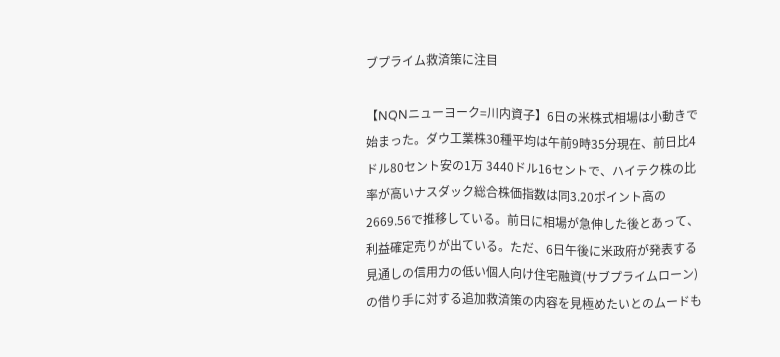ブプライム救済策に注目

【NQNニューヨーク=川内資子】6日の米株式相場は小動きで始まった。ダウ工業株30種平均は午前9時35分現在、前日比4ドル80セント安の1万 3440ドル16セントで、ハイテク株の比率が高いナスダック総合株価指数は同3.20ポイント高の2669.56で推移している。前日に相場が急伸した後とあって、利益確定売りが出ている。ただ、6日午後に米政府が発表する見通しの信用力の低い個人向け住宅融資(サブプライムローン)の借り手に対する追加救済策の内容を見極めたいとのムードも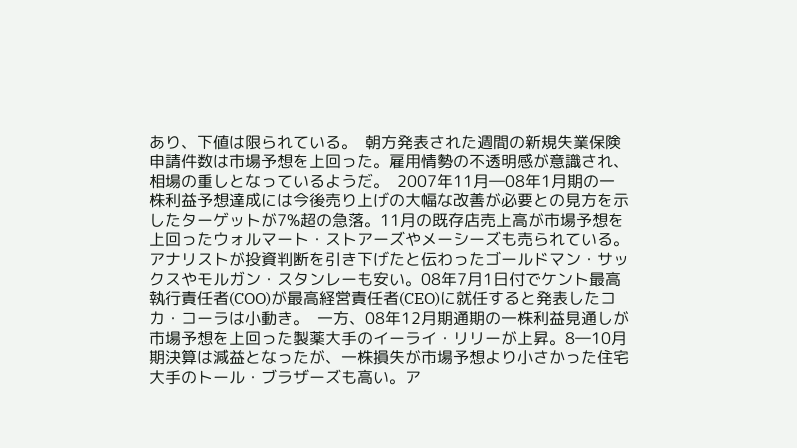あり、下値は限られている。  朝方発表された週間の新規失業保険申請件数は市場予想を上回った。雇用情勢の不透明感が意識され、相場の重しとなっているようだ。  2007年11月―08年1月期の一株利益予想達成には今後売り上げの大幅な改善が必要との見方を示したターゲットが7%超の急落。11月の既存店売上高が市場予想を上回ったウォルマート・ストアーズやメーシーズも売られている。アナリストが投資判断を引き下げたと伝わったゴールドマン・サックスやモルガン・スタンレーも安い。08年7月1日付でケント最高執行責任者(COO)が最高経営責任者(CEO)に就任すると発表したコカ・コーラは小動き。  一方、08年12月期通期の一株利益見通しが市場予想を上回った製薬大手のイーライ・リリーが上昇。8―10月期決算は減益となったが、一株損失が市場予想より小さかった住宅大手のトール・ブラザーズも高い。ア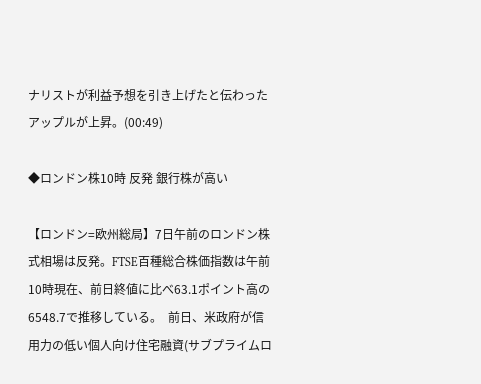ナリストが利益予想を引き上げたと伝わったアップルが上昇。(00:49)

◆ロンドン株10時 反発 銀行株が高い

【ロンドン=欧州総局】7日午前のロンドン株式相場は反発。FTSE百種総合株価指数は午前10時現在、前日終値に比べ63.1ポイント高の6548.7で推移している。  前日、米政府が信用力の低い個人向け住宅融資(サブプライムロ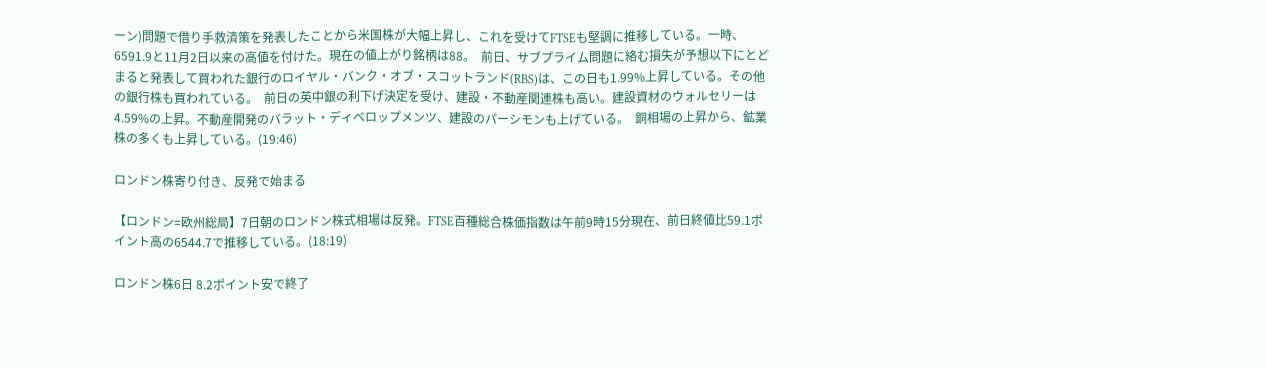ーン)問題で借り手救済策を発表したことから米国株が大幅上昇し、これを受けてFTSEも堅調に推移している。一時、6591.9と11月2日以来の高値を付けた。現在の値上がり銘柄は88。  前日、サブプライム問題に絡む損失が予想以下にとどまると発表して買われた銀行のロイヤル・バンク・オブ・スコットランド(RBS)は、この日も1.99%上昇している。その他の銀行株も買われている。  前日の英中銀の利下げ決定を受け、建設・不動産関連株も高い。建設資材のウォルセリーは4.59%の上昇。不動産開発のバラット・ディベロップメンツ、建設のパーシモンも上げている。  銅相場の上昇から、鉱業株の多くも上昇している。(19:46)

ロンドン株寄り付き、反発で始まる

【ロンドン=欧州総局】7日朝のロンドン株式相場は反発。FTSE百種総合株価指数は午前9時15分現在、前日終値比59.1ポイント高の6544.7で推移している。(18:19)

ロンドン株6日 8.2ポイント安で終了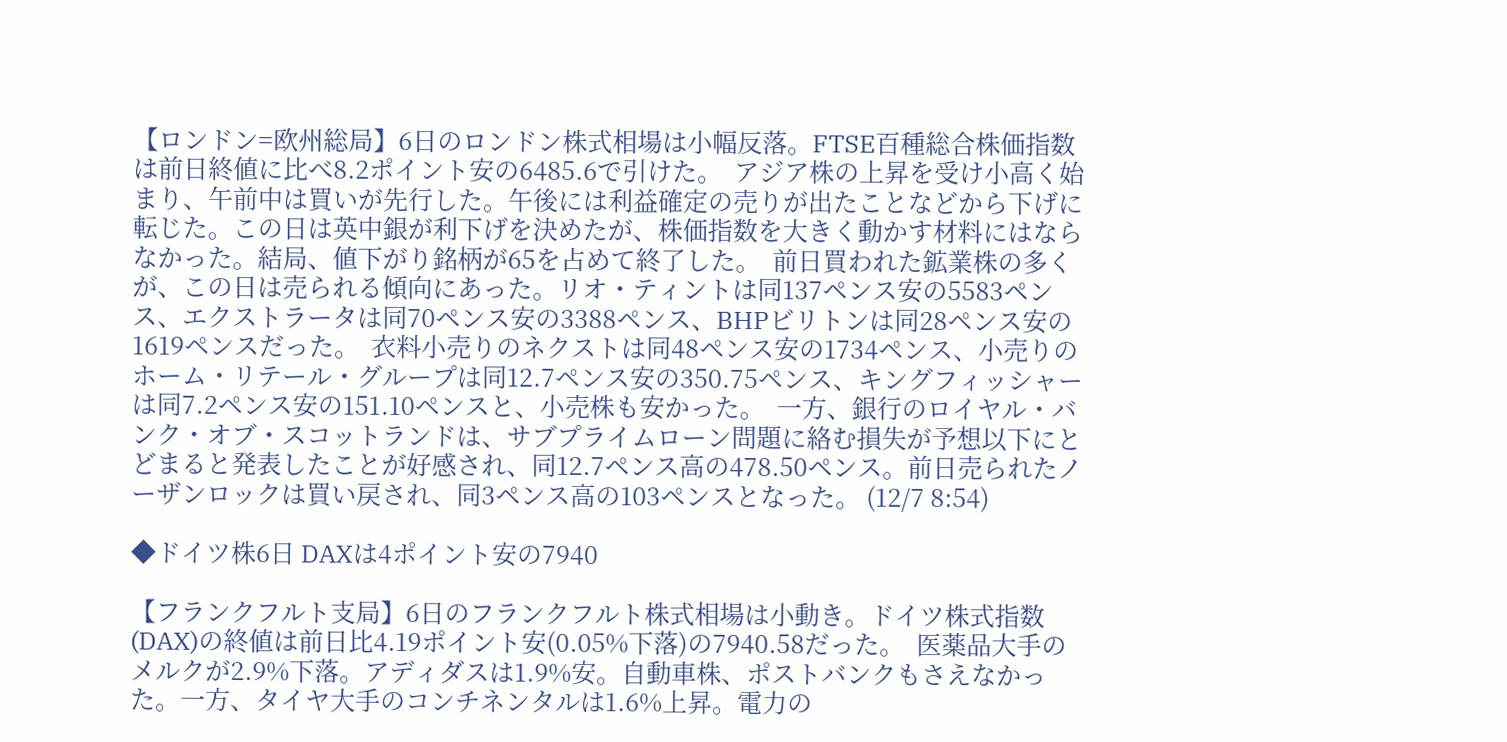【ロンドン=欧州総局】6日のロンドン株式相場は小幅反落。FTSE百種総合株価指数は前日終値に比べ8.2ポイント安の6485.6で引けた。  アジア株の上昇を受け小高く始まり、午前中は買いが先行した。午後には利益確定の売りが出たことなどから下げに転じた。この日は英中銀が利下げを決めたが、株価指数を大きく動かす材料にはならなかった。結局、値下がり銘柄が65を占めて終了した。  前日買われた鉱業株の多くが、この日は売られる傾向にあった。リオ・ティントは同137ペンス安の5583ペンス、エクストラータは同70ペンス安の3388ペンス、BHPビリトンは同28ペンス安の1619ペンスだった。  衣料小売りのネクストは同48ペンス安の1734ペンス、小売りのホーム・リテール・グループは同12.7ペンス安の350.75ペンス、キングフィッシャーは同7.2ペンス安の151.10ペンスと、小売株も安かった。  一方、銀行のロイヤル・バンク・オブ・スコットランドは、サブプライムローン問題に絡む損失が予想以下にとどまると発表したことが好感され、同12.7ペンス高の478.50ペンス。前日売られたノーザンロックは買い戻され、同3ペンス高の103ペンスとなった。 (12/7 8:54)

◆ドイツ株6日 DAXは4ポイント安の7940

【フランクフルト支局】6日のフランクフルト株式相場は小動き。ドイツ株式指数(DAX)の終値は前日比4.19ポイント安(0.05%下落)の7940.58だった。  医薬品大手のメルクが2.9%下落。アディダスは1.9%安。自動車株、ポストバンクもさえなかった。一方、タイヤ大手のコンチネンタルは1.6%上昇。電力の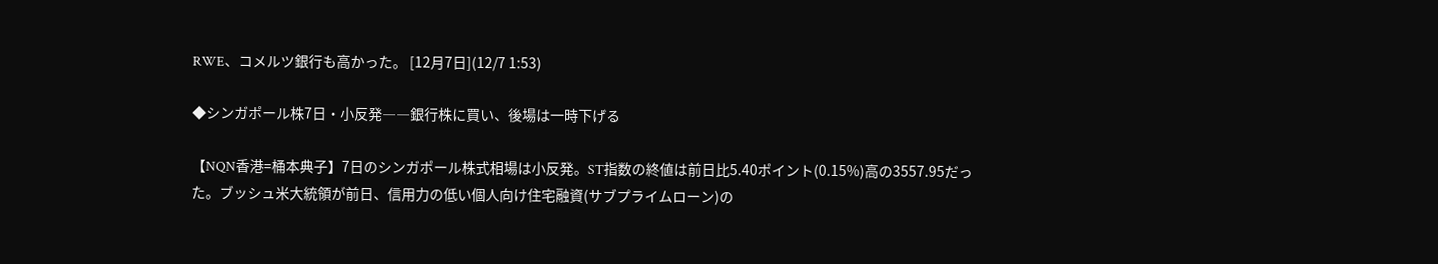RWE、コメルツ銀行も高かった。 [12月7日](12/7 1:53)

◆シンガポール株7日・小反発――銀行株に買い、後場は一時下げる

【NQN香港=桶本典子】7日のシンガポール株式相場は小反発。ST指数の終値は前日比5.40ポイント(0.15%)高の3557.95だった。ブッシュ米大統領が前日、信用力の低い個人向け住宅融資(サブプライムローン)の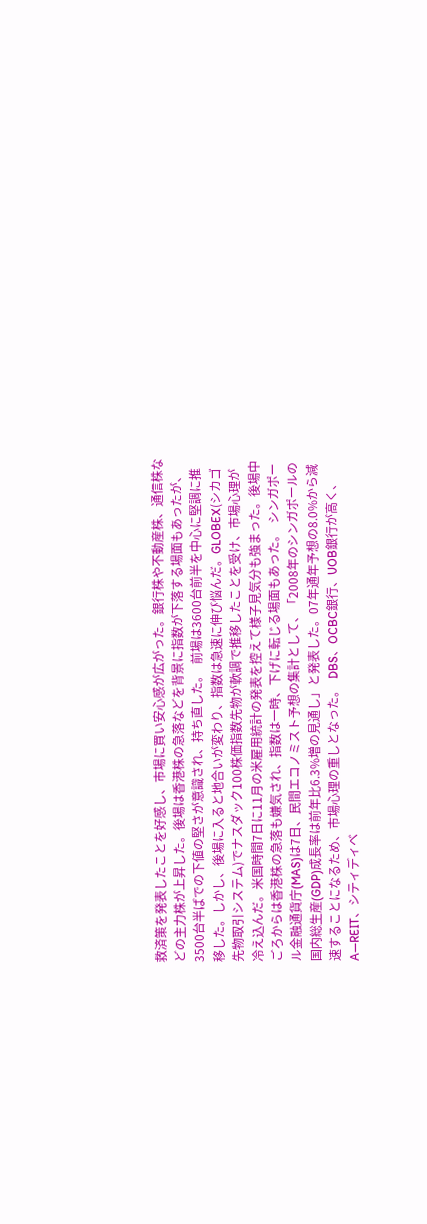救済策を発表したことを好感し、市場に買い安心感が広がった。銀行株や不動産株、通信株などの主力株が上昇した。後場は香港株の急落などを背景に指数が下落する場面もあったが、3500台半ばでの下値の堅さが意識され、持ち直した。  前場は3600台前半を中心に堅調に推移した。しかし、後場に入ると地合いが変わり、指数は急速に伸び悩んだ。GLOBEX(シカゴ先物取引システム)でナスダック100株価指数先物が軟調で推移したことを受け、市場心理が冷え込んだ。米国時間7日に11月の米雇用統計の発表を控えて様子見気分も強まった。後場中ごろからは香港株の急落も嫌気され、指数は一時、下げに転じる場面もあった。  シンガポール金融通貨庁(MAS)は7日、民間エコノミスト予想の集計として、「2008年のシンガポールの国内総生産(GDP)成長率は前年比6.3%増の見通し」と発表した。07年通年予想の8.0%から減速することになるため、市場心理の重しとなった。  DBS、OCBC銀行、UOB銀行が高く、A―REIT、シティディベ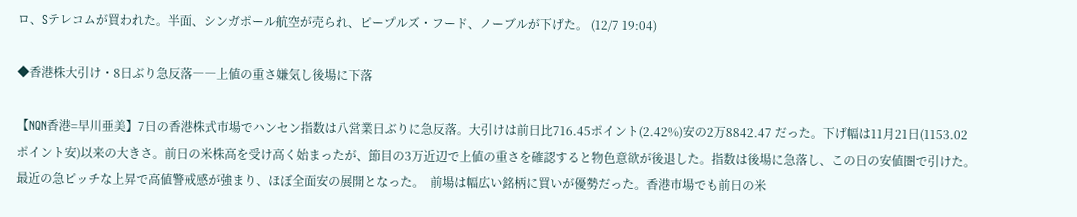ロ、Sテレコムが買われた。半面、シンガポール航空が売られ、ピープルズ・フード、ノーブルが下げた。 (12/7 19:04)

◆香港株大引け・8日ぶり急反落――上値の重さ嫌気し後場に下落

【NQN香港=早川亜美】7日の香港株式市場でハンセン指数は八営業日ぶりに急反落。大引けは前日比716.45ポイント(2.42%)安の2万8842.47 だった。下げ幅は11月21日(1153.02ポイント安)以来の大きさ。前日の米株高を受け高く始まったが、節目の3万近辺で上値の重さを確認すると物色意欲が後退した。指数は後場に急落し、この日の安値圏で引けた。最近の急ピッチな上昇で高値警戒感が強まり、ほぼ全面安の展開となった。  前場は幅広い銘柄に買いが優勢だった。香港市場でも前日の米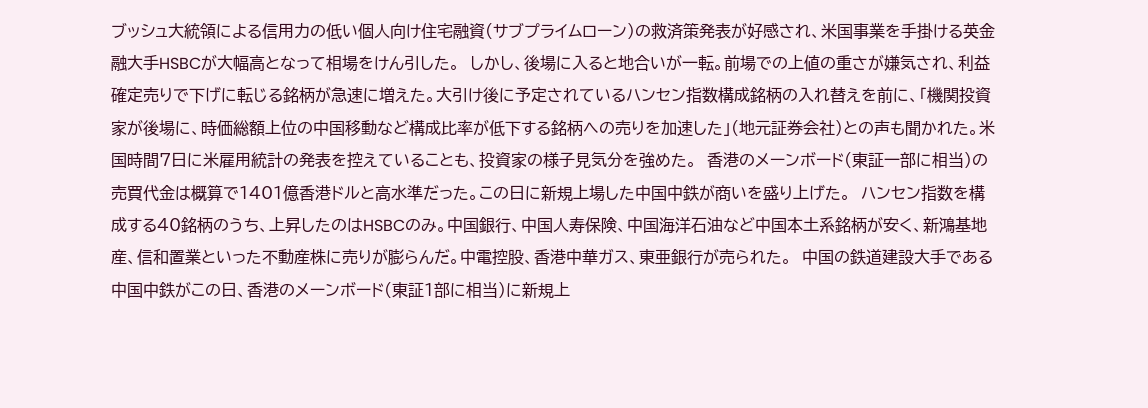ブッシュ大統領による信用力の低い個人向け住宅融資(サブプライムローン)の救済策発表が好感され、米国事業を手掛ける英金融大手HSBCが大幅高となって相場をけん引した。  しかし、後場に入ると地合いが一転。前場での上値の重さが嫌気され、利益確定売りで下げに転じる銘柄が急速に増えた。大引け後に予定されているハンセン指数構成銘柄の入れ替えを前に、「機関投資家が後場に、時価総額上位の中国移動など構成比率が低下する銘柄への売りを加速した」(地元証券会社)との声も聞かれた。米国時間7日に米雇用統計の発表を控えていることも、投資家の様子見気分を強めた。  香港のメーンボード(東証一部に相当)の売買代金は概算で1401億香港ドルと高水準だった。この日に新規上場した中国中鉄が商いを盛り上げた。  ハンセン指数を構成する40銘柄のうち、上昇したのはHSBCのみ。中国銀行、中国人寿保険、中国海洋石油など中国本土系銘柄が安く、新鴻基地産、信和置業といった不動産株に売りが膨らんだ。中電控股、香港中華ガス、東亜銀行が売られた。  中国の鉄道建設大手である中国中鉄がこの日、香港のメーンボード(東証1部に相当)に新規上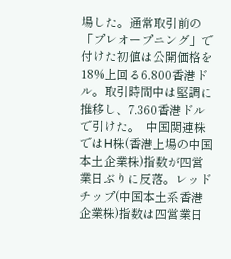場した。通常取引前の「プレオープニング」で付けた初値は公開価格を18%上回る6.800香港ドル。取引時間中は堅調に推移し、7.360香港ドルで引けた。  中国関連株ではH株(香港上場の中国本土企業株)指数が四営業日ぶりに反落。レッドチップ(中国本土系香港企業株)指数は四営業日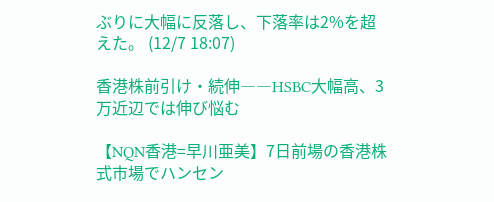ぶりに大幅に反落し、下落率は2%を超えた。 (12/7 18:07)

香港株前引け・続伸――HSBC大幅高、3万近辺では伸び悩む

【NQN香港=早川亜美】7日前場の香港株式市場でハンセン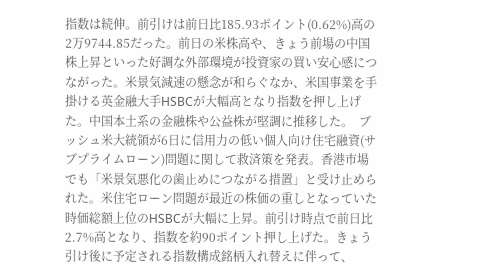指数は続伸。前引けは前日比185.93ポイント(0.62%)高の2万9744.85だった。前日の米株高や、きょう前場の中国株上昇といった好調な外部環境が投資家の買い安心感につながった。米景気減速の懸念が和らぐなか、米国事業を手掛ける英金融大手HSBCが大幅高となり指数を押し上げた。中国本土系の金融株や公益株が堅調に推移した。  ブッシュ米大統領が6日に信用力の低い個人向け住宅融資(サブプライムローン)問題に関して救済策を発表。香港市場でも「米景気悪化の歯止めにつながる措置」と受け止められた。米住宅ローン問題が最近の株価の重しとなっていた時価総額上位のHSBCが大幅に上昇。前引け時点で前日比2.7%高となり、指数を約90ポイント押し上げた。きょう引け後に予定される指数構成銘柄入れ替えに伴って、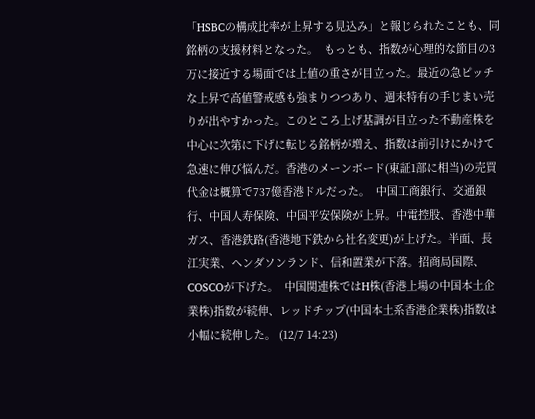「HSBCの構成比率が上昇する見込み」と報じられたことも、同銘柄の支援材料となった。  もっとも、指数が心理的な節目の3万に接近する場面では上値の重さが目立った。最近の急ピッチな上昇で高値警戒感も強まりつつあり、週末特有の手じまい売りが出やすかった。このところ上げ基調が目立った不動産株を中心に次第に下げに転じる銘柄が増え、指数は前引けにかけて急速に伸び悩んだ。香港のメーンボード(東証1部に相当)の売買代金は概算で737億香港ドルだった。  中国工商銀行、交通銀行、中国人寿保険、中国平安保険が上昇。中電控股、香港中華ガス、香港鉄路(香港地下鉄から社名変更)が上げた。半面、長江実業、ヘンダソンランド、信和置業が下落。招商局国際、COSCOが下げた。  中国関連株ではH株(香港上場の中国本土企業株)指数が続伸、レッドチップ(中国本土系香港企業株)指数は小幅に続伸した。 (12/7 14:23)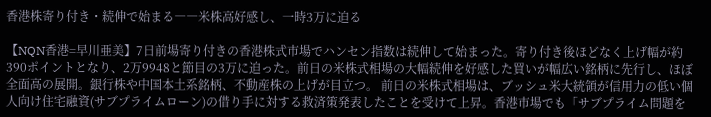香港株寄り付き・続伸で始まる――米株高好感し、一時3万に迫る

【NQN香港=早川亜美】7日前場寄り付きの香港株式市場でハンセン指数は続伸して始まった。寄り付き後ほどなく上げ幅が約390ポイントとなり、2万9948と節目の3万に迫った。前日の米株式相場の大幅続伸を好感した買いが幅広い銘柄に先行し、ほぼ全面高の展開。銀行株や中国本土系銘柄、不動産株の上げが目立つ。 前日の米株式相場は、ブッシュ米大統領が信用力の低い個人向け住宅融資(サブプライムローン)の借り手に対する救済策発表したことを受けて上昇。香港市場でも「サブプライム問題を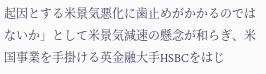起因とする米景気悪化に歯止めがかかるのではないか」として米景気減速の懸念が和らぎ、米国事業を手掛ける英金融大手HSBCをはじ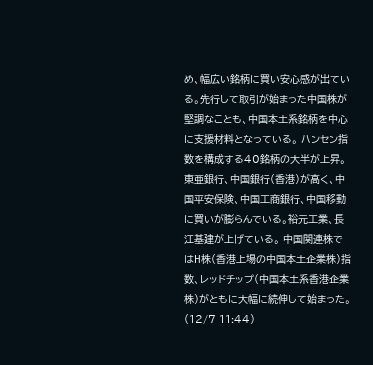め、幅広い銘柄に買い安心感が出ている。先行して取引が始まった中国株が堅調なことも、中国本土系銘柄を中心に支援材料となっている。 ハンセン指数を構成する40銘柄の大半が上昇。東亜銀行、中国銀行(香港)が高く、中国平安保険、中国工商銀行、中国移動に買いが膨らんでいる。裕元工業、長江基建が上げている。 中国関連株ではH株(香港上場の中国本土企業株)指数、レッドチップ(中国本土系香港企業株)がともに大幅に続伸して始まった。 (12/7 11:44)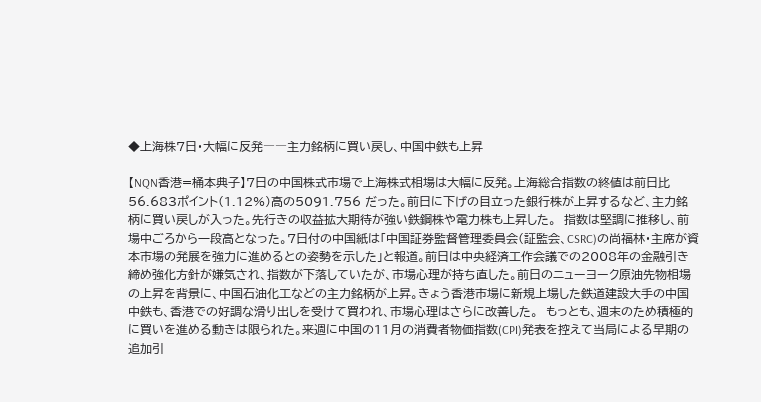◆上海株7日・大幅に反発――主力銘柄に買い戻し、中国中鉄も上昇

【NQN香港=桶本典子】7日の中国株式市場で上海株式相場は大幅に反発。上海総合指数の終値は前日比56.683ポイント(1.12%)高の5091.756 だった。前日に下げの目立った銀行株が上昇するなど、主力銘柄に買い戻しが入った。先行きの収益拡大期待が強い鉄鋼株や電力株も上昇した。  指数は堅調に推移し、前場中ごろから一段高となった。7日付の中国紙は「中国証券監督管理委員会(証監会、CSRC)の尚福林・主席が資本市場の発展を強力に進めるとの姿勢を示した」と報道。前日は中央経済工作会議での2008年の金融引き締め強化方針が嫌気され、指数が下落していたが、市場心理が持ち直した。前日のニューヨーク原油先物相場の上昇を背景に、中国石油化工などの主力銘柄が上昇。きょう香港市場に新規上場した鉄道建設大手の中国中鉄も、香港での好調な滑り出しを受けて買われ、市場心理はさらに改善した。  もっとも、週末のため積極的に買いを進める動きは限られた。来週に中国の11月の消費者物価指数(CPI)発表を控えて当局による早期の追加引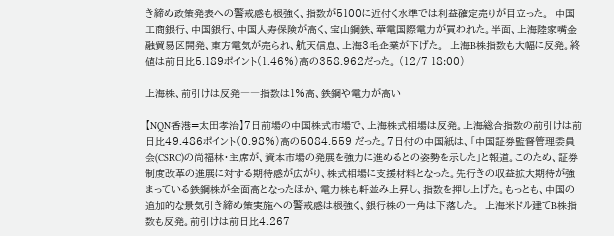き締め政策発表への警戒感も根強く、指数が5100に近付く水準では利益確定売りが目立った。  中国工商銀行、中国銀行、中国人寿保険が高く、宝山鋼鉄、華電国際電力が買われた。半面、上海陸家嘴金融貿易区開発、東方電気が売られ、航天信息、上海3毛企業が下げた。  上海B株指数も大幅に反発。終値は前日比5.189ポイント(1.46%)高の358.962だった。 (12/7 18:00)

上海株、前引けは反発――指数は1%高、鉄鋼や電力が高い

【NQN香港=太田孝治】7日前場の中国株式市場で、上海株式相場は反発。上海総合指数の前引けは前日比49.486ポイント(0.98%)高の5084.559 だった。7日付の中国紙は、「中国証券監督管理委員会(CSRC)の尚福林・主席が、資本市場の発展を強力に進めるとの姿勢を示した」と報道。このため、証券制度改革の進展に対する期待感が広がり、株式相場に支援材料となった。先行きの収益拡大期待が強まっている鉄鋼株が全面高となったほか、電力株も軒並み上昇し、指数を押し上げた。もっとも、中国の追加的な景気引き締め策実施への警戒感は根強く、銀行株の一角は下落した。  上海米ドル建てB株指数も反発。前引けは前日比4.267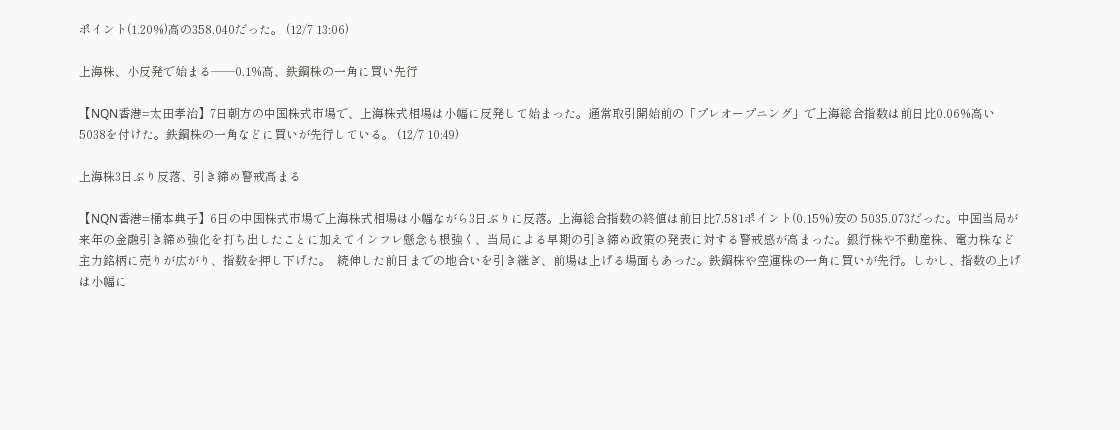ポイント(1.20%)高の358.040だった。 (12/7 13:06)

上海株、小反発で始まる――0.1%高、鉄鋼株の一角に買い先行

【NQN香港=太田孝治】7日朝方の中国株式市場で、上海株式相場は小幅に反発して始まった。通常取引開始前の「プレオープニング」で上海総合指数は前日比0.06%高い5038を付けた。鉄鋼株の一角などに買いが先行している。 (12/7 10:49)

上海株3日ぶり反落、引き締め警戒高まる

【NQN香港=桶本典子】6日の中国株式市場で上海株式相場は小幅ながら3日ぶりに反落。上海総合指数の終値は前日比7.581ポイント(0.15%)安の 5035.073だった。中国当局が来年の金融引き締め強化を打ち出したことに加えてインフレ懸念も根強く、当局による早期の引き締め政策の発表に対する警戒感が高まった。銀行株や不動産株、電力株など主力銘柄に売りが広がり、指数を押し下げた。  続伸した前日までの地合いを引き継ぎ、前場は上げる場面もあった。鉄鋼株や空運株の一角に買いが先行。しかし、指数の上げは小幅に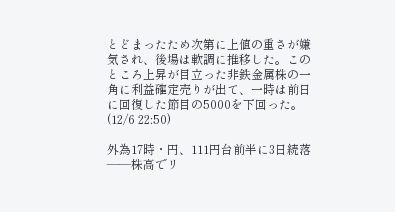とどまったため次第に上値の重さが嫌気され、後場は軟調に推移した。このところ上昇が目立った非鉄金属株の一角に利益確定売りが出て、一時は前日に回復した節目の5000を下回った。 (12/6 22:50)

外為17時・円、111円台前半に3日続落――株高でリ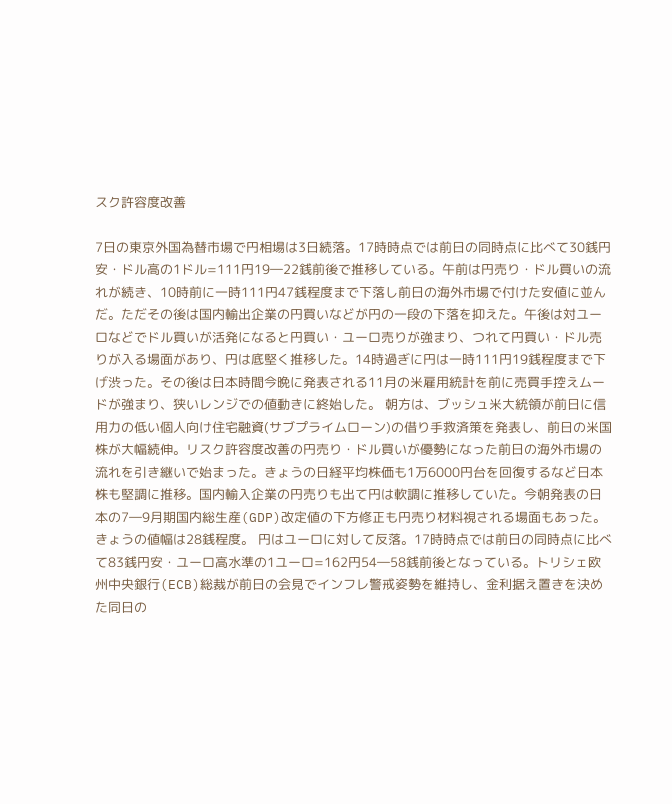スク許容度改善

7日の東京外国為替市場で円相場は3日続落。17時時点では前日の同時点に比べて30銭円安・ドル高の1ドル=111円19―22銭前後で推移している。午前は円売り・ドル買いの流れが続き、10時前に一時111円47銭程度まで下落し前日の海外市場で付けた安値に並んだ。ただその後は国内輸出企業の円買いなどが円の一段の下落を抑えた。午後は対ユーロなどでドル買いが活発になると円買い・ユーロ売りが強まり、つれて円買い・ドル売りが入る場面があり、円は底堅く推移した。14時過ぎに円は一時111円19銭程度まで下げ渋った。その後は日本時間今晩に発表される11月の米雇用統計を前に売買手控えムードが強まり、狭いレンジでの値動きに終始した。 朝方は、ブッシュ米大統領が前日に信用力の低い個人向け住宅融資(サブプライムローン)の借り手救済策を発表し、前日の米国株が大幅続伸。リスク許容度改善の円売り・ドル買いが優勢になった前日の海外市場の流れを引き継いで始まった。きょうの日経平均株価も1万6000円台を回復するなど日本株も堅調に推移。国内輸入企業の円売りも出て円は軟調に推移していた。今朝発表の日本の7―9月期国内総生産(GDP)改定値の下方修正も円売り材料視される場面もあった。きょうの値幅は28銭程度。 円はユーロに対して反落。17時時点では前日の同時点に比べて83銭円安・ユーロ高水準の1ユーロ=162円54―58銭前後となっている。トリシェ欧州中央銀行(ECB)総裁が前日の会見でインフレ警戒姿勢を維持し、金利据え置きを決めた同日の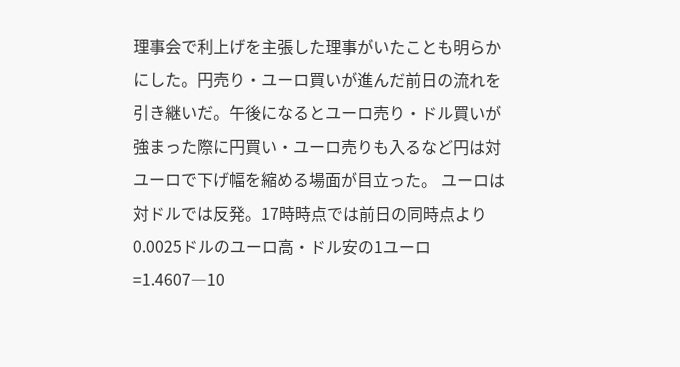理事会で利上げを主張した理事がいたことも明らかにした。円売り・ユーロ買いが進んだ前日の流れを引き継いだ。午後になるとユーロ売り・ドル買いが強まった際に円買い・ユーロ売りも入るなど円は対ユーロで下げ幅を縮める場面が目立った。 ユーロは対ドルでは反発。17時時点では前日の同時点より0.0025ドルのユーロ高・ドル安の1ユーロ=1.4607―10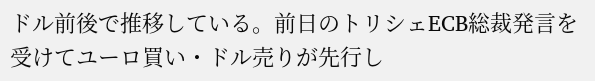ドル前後で推移している。前日のトリシェECB総裁発言を受けてユーロ買い・ドル売りが先行し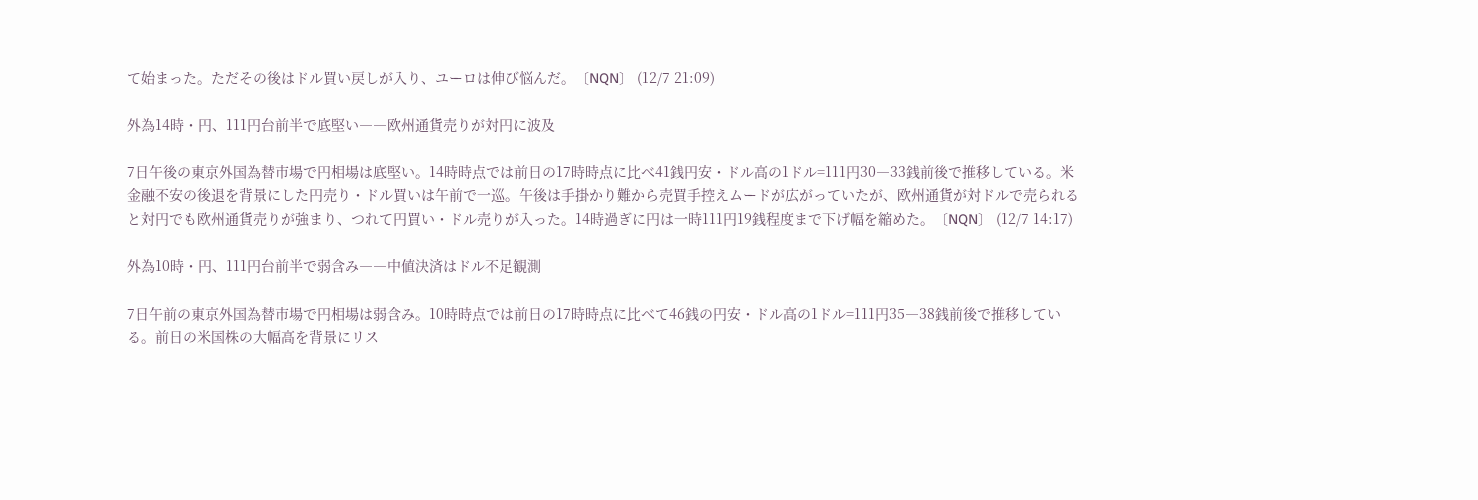て始まった。ただその後はドル買い戻しが入り、ユーロは伸び悩んだ。〔NQN〕 (12/7 21:09)

外為14時・円、111円台前半で底堅い――欧州通貨売りが対円に波及

7日午後の東京外国為替市場で円相場は底堅い。14時時点では前日の17時時点に比べ41銭円安・ドル高の1ドル=111円30―33銭前後で推移している。米金融不安の後退を背景にした円売り・ドル買いは午前で一巡。午後は手掛かり難から売買手控えムードが広がっていたが、欧州通貨が対ドルで売られると対円でも欧州通貨売りが強まり、つれて円買い・ドル売りが入った。14時過ぎに円は一時111円19銭程度まで下げ幅を縮めた。〔NQN〕 (12/7 14:17)

外為10時・円、111円台前半で弱含み――中値決済はドル不足観測

7日午前の東京外国為替市場で円相場は弱含み。10時時点では前日の17時時点に比べて46銭の円安・ドル高の1ドル=111円35―38銭前後で推移している。前日の米国株の大幅高を背景にリス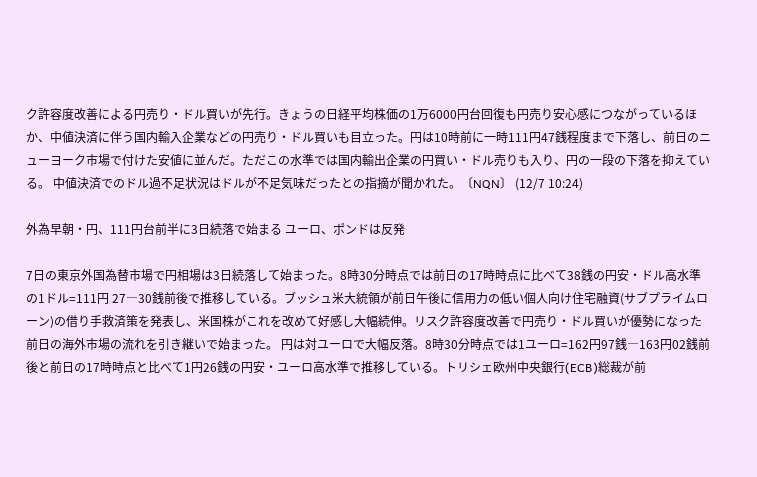ク許容度改善による円売り・ドル買いが先行。きょうの日経平均株価の1万6000円台回復も円売り安心感につながっているほか、中値決済に伴う国内輸入企業などの円売り・ドル買いも目立った。円は10時前に一時111円47銭程度まで下落し、前日のニューヨーク市場で付けた安値に並んだ。ただこの水準では国内輸出企業の円買い・ドル売りも入り、円の一段の下落を抑えている。 中値決済でのドル過不足状況はドルが不足気味だったとの指摘が聞かれた。〔NQN〕 (12/7 10:24)

外為早朝・円、111円台前半に3日続落で始まる ユーロ、ポンドは反発

7日の東京外国為替市場で円相場は3日続落して始まった。8時30分時点では前日の17時時点に比べて38銭の円安・ドル高水準の1ドル=111円 27―30銭前後で推移している。ブッシュ米大統領が前日午後に信用力の低い個人向け住宅融資(サブプライムローン)の借り手救済策を発表し、米国株がこれを改めて好感し大幅続伸。リスク許容度改善で円売り・ドル買いが優勢になった前日の海外市場の流れを引き継いで始まった。 円は対ユーロで大幅反落。8時30分時点では1ユーロ=162円97銭―163円02銭前後と前日の17時時点と比べて1円26銭の円安・ユーロ高水準で推移している。トリシェ欧州中央銀行(ECB)総裁が前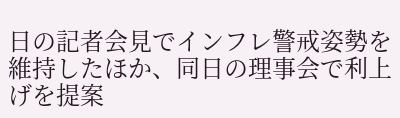日の記者会見でインフレ警戒姿勢を維持したほか、同日の理事会で利上げを提案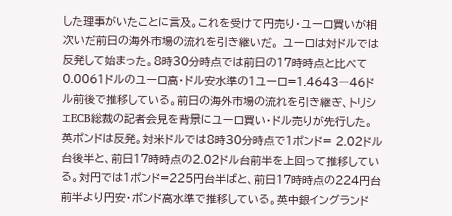した理事がいたことに言及。これを受けて円売り・ユーロ買いが相次いだ前日の海外市場の流れを引き継いだ。 ユーロは対ドルでは反発して始まった。8時30分時点では前日の17時時点と比べて0.0061ドルのユーロ高・ドル安水準の1ユーロ=1.4643―46ドル前後で推移している。前日の海外市場の流れを引き継ぎ、トリシェECB総裁の記者会見を背景にユーロ買い・ドル売りが先行した。 英ポンドは反発。対米ドルでは8時30分時点で1ポンド= 2.02ドル台後半と、前日17時時点の2.02ドル台前半を上回って推移している。対円では1ポンド=225円台半ばと、前日17時時点の224円台前半より円安・ポンド高水準で推移している。英中銀イングランド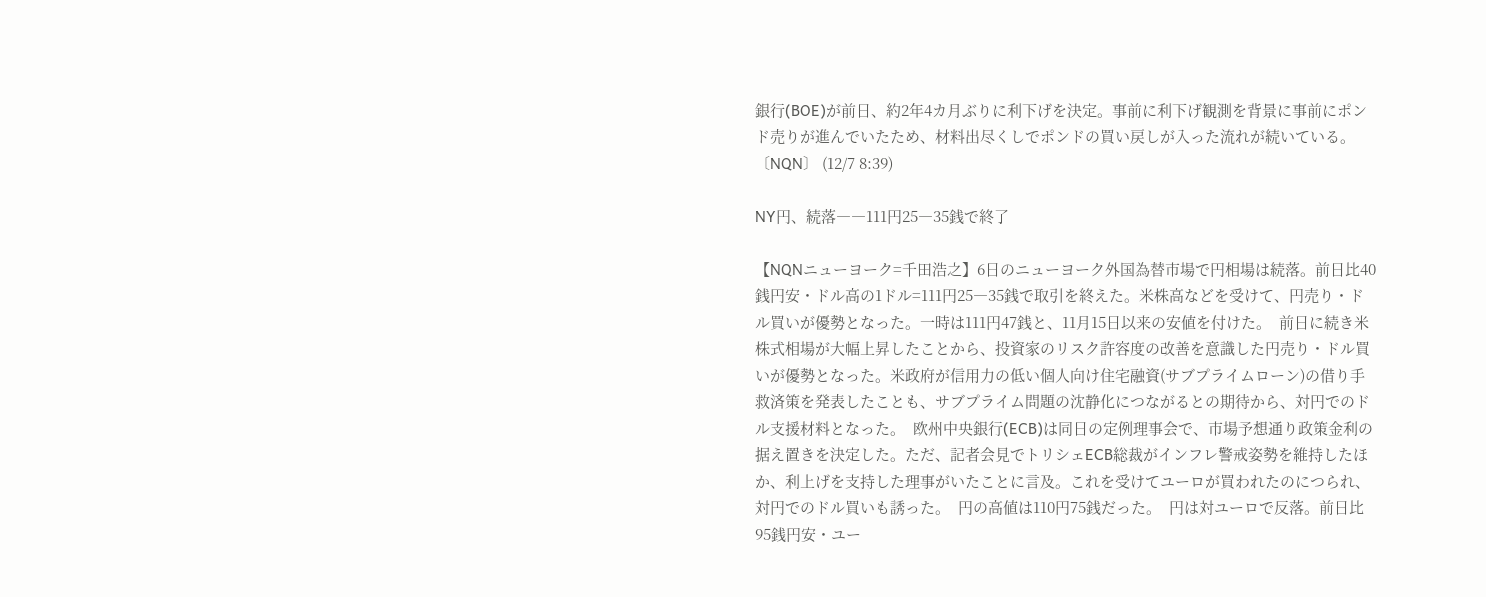銀行(BOE)が前日、約2年4カ月ぶりに利下げを決定。事前に利下げ観測を背景に事前にポンド売りが進んでいたため、材料出尽くしでポンドの買い戻しが入った流れが続いている。〔NQN〕 (12/7 8:39)

NY円、続落――111円25―35銭で終了

【NQNニューヨーク=千田浩之】6日のニューヨーク外国為替市場で円相場は続落。前日比40銭円安・ドル高の1ドル=111円25―35銭で取引を終えた。米株高などを受けて、円売り・ドル買いが優勢となった。一時は111円47銭と、11月15日以来の安値を付けた。  前日に続き米株式相場が大幅上昇したことから、投資家のリスク許容度の改善を意識した円売り・ドル買いが優勢となった。米政府が信用力の低い個人向け住宅融資(サブプライムローン)の借り手救済策を発表したことも、サブプライム問題の沈静化につながるとの期待から、対円でのドル支援材料となった。  欧州中央銀行(ECB)は同日の定例理事会で、市場予想通り政策金利の据え置きを決定した。ただ、記者会見でトリシェECB総裁がインフレ警戒姿勢を維持したほか、利上げを支持した理事がいたことに言及。これを受けてユーロが買われたのにつられ、対円でのドル買いも誘った。  円の高値は110円75銭だった。  円は対ユーロで反落。前日比95銭円安・ユー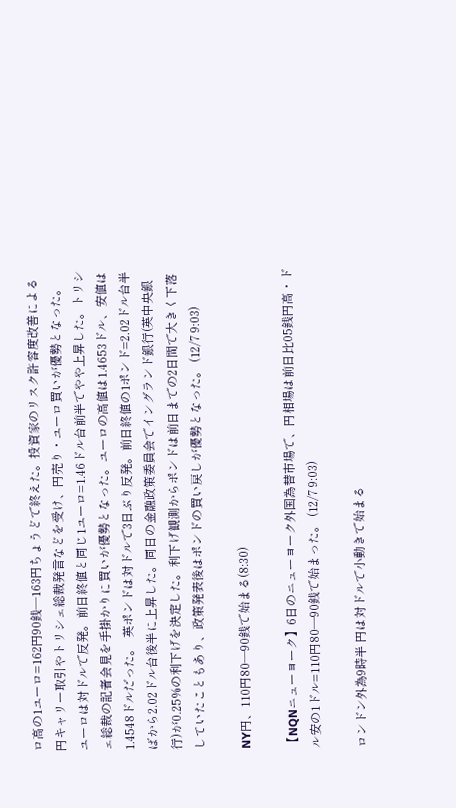ロ高の1ユーロ=162円90銭―163円ちょうどで終えた。投資家のリスク許容度改善による円キャリー取引やトリシェ総裁発言などを受け、円売り・ユーロ買いが優勢となった。  ユーロは対ドルで反発。前日終値と同じ1ユーロ=1.46ドル台前半でやや上昇した。トリシェ総裁の記者会見を手掛かりに買いが優勢となった。ユーロの高値は1.4653ドル、安値は1.4548ドルだった。  英ポンドは対ドルで3日ぶり反発。前日終値の1ポンド=2.02ドル台半ばから2.02ドル台後半に上昇した。同日の金融政策委員会でイングランド銀行(英中央銀行)が0.25%の利下げを決定した。利下げ観測からポンドは前日までの2日間で大きく下落していたこともあり、政策発表後はポンドの買い戻しが優勢となった。 (12/7 9:03)

NY円、110円80―90銭で始まる(8:30)

【NQNニューヨーク】6日のニューヨーク外国為替市場で、円相場は前日比05銭円高・ドル安の1ドル=110円80―90銭で始まった。 (12/7 9:03)

ロンドン外為9時半 円は対ドルで小動きで始まる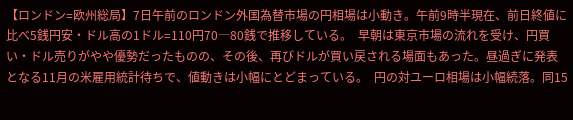【ロンドン=欧州総局】7日午前のロンドン外国為替市場の円相場は小動き。午前9時半現在、前日終値に比べ5銭円安・ドル高の1ドル=110円70―80銭で推移している。  早朝は東京市場の流れを受け、円買い・ドル売りがやや優勢だったものの、その後、再びドルが買い戻される場面もあった。昼過ぎに発表となる11月の米雇用統計待ちで、値動きは小幅にとどまっている。  円の対ユーロ相場は小幅続落。同15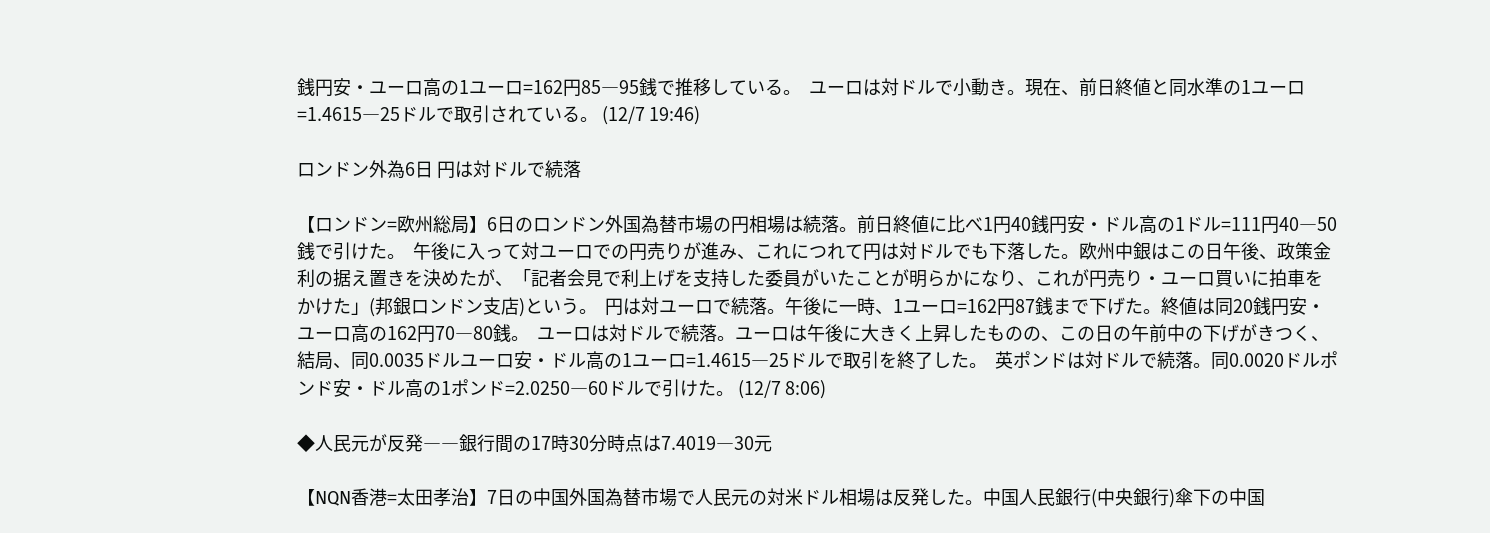銭円安・ユーロ高の1ユーロ=162円85―95銭で推移している。  ユーロは対ドルで小動き。現在、前日終値と同水準の1ユーロ=1.4615―25ドルで取引されている。 (12/7 19:46)

ロンドン外為6日 円は対ドルで続落

【ロンドン=欧州総局】6日のロンドン外国為替市場の円相場は続落。前日終値に比べ1円40銭円安・ドル高の1ドル=111円40―50銭で引けた。  午後に入って対ユーロでの円売りが進み、これにつれて円は対ドルでも下落した。欧州中銀はこの日午後、政策金利の据え置きを決めたが、「記者会見で利上げを支持した委員がいたことが明らかになり、これが円売り・ユーロ買いに拍車をかけた」(邦銀ロンドン支店)という。  円は対ユーロで続落。午後に一時、1ユーロ=162円87銭まで下げた。終値は同20銭円安・ユーロ高の162円70―80銭。  ユーロは対ドルで続落。ユーロは午後に大きく上昇したものの、この日の午前中の下げがきつく、結局、同0.0035ドルユーロ安・ドル高の1ユーロ=1.4615―25ドルで取引を終了した。  英ポンドは対ドルで続落。同0.0020ドルポンド安・ドル高の1ポンド=2.0250―60ドルで引けた。 (12/7 8:06)

◆人民元が反発――銀行間の17時30分時点は7.4019―30元

【NQN香港=太田孝治】7日の中国外国為替市場で人民元の対米ドル相場は反発した。中国人民銀行(中央銀行)傘下の中国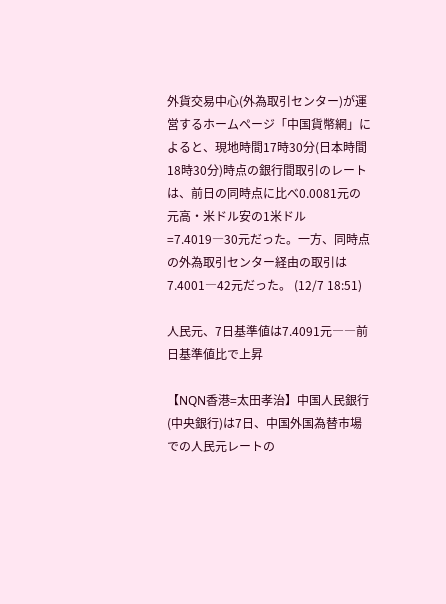外貨交易中心(外為取引センター)が運営するホームページ「中国貨幣網」によると、現地時間17時30分(日本時間18時30分)時点の銀行間取引のレートは、前日の同時点に比べ0.0081元の元高・米ドル安の1米ドル=7.4019―30元だった。一方、同時点の外為取引センター経由の取引は7.4001―42元だった。 (12/7 18:51)

人民元、7日基準値は7.4091元――前日基準値比で上昇

【NQN香港=太田孝治】中国人民銀行(中央銀行)は7日、中国外国為替市場での人民元レートの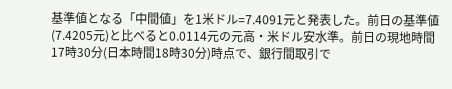基準値となる「中間値」を1米ドル=7.4091元と発表した。前日の基準値(7.4205元)と比べると0.0114元の元高・米ドル安水準。前日の現地時間17時30分(日本時間18時30分)時点で、銀行間取引で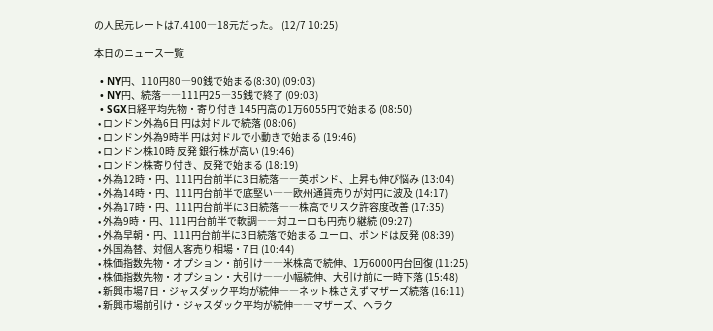の人民元レートは7.4100―18元だった。 (12/7 10:25)

本日のニュース一覧

  • NY円、110円80―90銭で始まる(8:30) (09:03)
  • NY円、続落――111円25―35銭で終了 (09:03)
  • SGX日経平均先物・寄り付き 145円高の1万6055円で始まる (08:50)
  • ロンドン外為6日 円は対ドルで続落 (08:06)
  • ロンドン外為9時半 円は対ドルで小動きで始まる (19:46)
  • ロンドン株10時 反発 銀行株が高い (19:46)
  • ロンドン株寄り付き、反発で始まる (18:19)
  • 外為12時・円、111円台前半に3日続落――英ポンド、上昇も伸び悩み (13:04)
  • 外為14時・円、111円台前半で底堅い――欧州通貨売りが対円に波及 (14:17)
  • 外為17時・円、111円台前半に3日続落――株高でリスク許容度改善 (17:35)
  • 外為9時・円、111円台前半で軟調――対ユーロも円売り継続 (09:27)
  • 外為早朝・円、111円台前半に3日続落で始まる ユーロ、ポンドは反発 (08:39)
  • 外国為替、対個人客売り相場・7日 (10:44)
  • 株価指数先物・オプション・前引け――米株高で続伸、1万6000円台回復 (11:25)
  • 株価指数先物・オプション・大引け――小幅続伸、大引け前に一時下落 (15:48)
  • 新興市場7日・ジャスダック平均が続伸――ネット株さえずマザーズ続落 (16:11)
  • 新興市場前引け・ジャスダック平均が続伸――マザーズ、ヘラク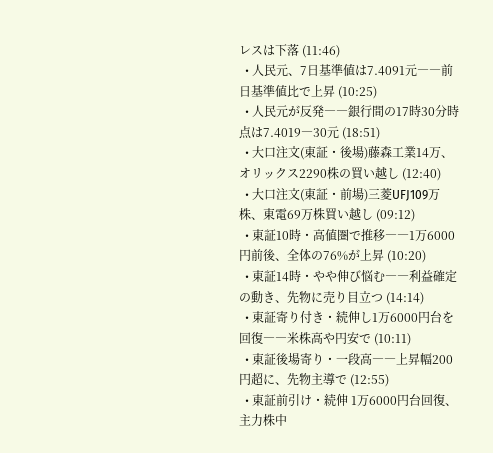レスは下落 (11:46)
  • 人民元、7日基準値は7.4091元――前日基準値比で上昇 (10:25)
  • 人民元が反発――銀行間の17時30分時点は7.4019―30元 (18:51)
  • 大口注文(東証・後場)藤森工業14万、オリックス2290株の買い越し (12:40)
  • 大口注文(東証・前場)三菱UFJ109万株、東電69万株買い越し (09:12)
  • 東証10時・高値圏で推移――1万6000円前後、全体の76%が上昇 (10:20)
  • 東証14時・やや伸び悩む――利益確定の動き、先物に売り目立つ (14:14)
  • 東証寄り付き・続伸し1万6000円台を回復――米株高や円安で (10:11)
  • 東証後場寄り・一段高――上昇幅200円超に、先物主導で (12:55)
  • 東証前引け・続伸 1万6000円台回復、主力株中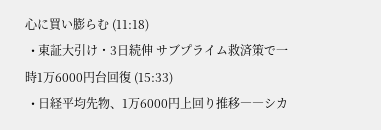心に買い膨らむ (11:18)
  • 東証大引け・3日続伸 サブプライム救済策で一時1万6000円台回復 (15:33)
  • 日経平均先物、1万6000円上回り推移――シカ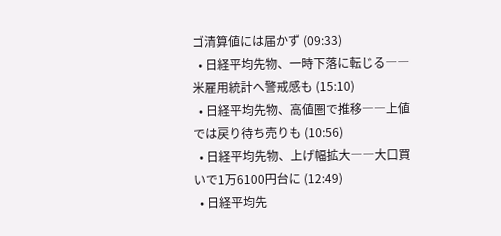ゴ清算値には届かず (09:33)
  • 日経平均先物、一時下落に転じる――米雇用統計へ警戒感も (15:10)
  • 日経平均先物、高値圏で推移――上値では戻り待ち売りも (10:56)
  • 日経平均先物、上げ幅拡大――大口買いで1万6100円台に (12:49)
  • 日経平均先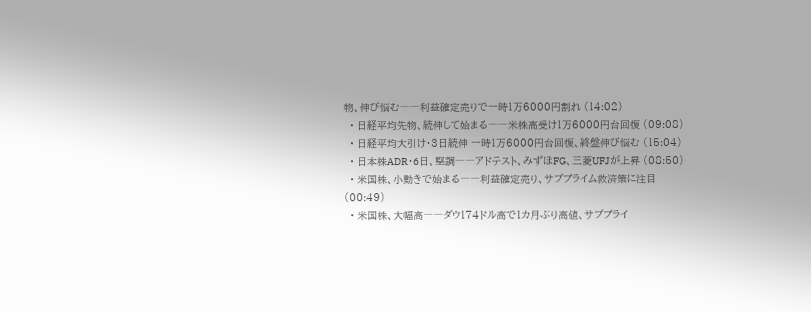物、伸び悩む――利益確定売りで一時1万6000円割れ (14:02)
  • 日経平均先物、続伸して始まる――米株高受け1万6000円台回復 (09:08)
  • 日経平均大引け・3日続伸 一時1万6000円台回復、終盤伸び悩む (15:04)
  • 日本株ADR・6日、堅調――アドテスト、みずほFG、三菱UFJが上昇 (08:50)
  • 米国株、小動きで始まる――利益確定売り、サブプライム救済策に注目 (00:49)
  • 米国株、大幅高――ダウ174ドル高で1カ月ぶり高値、サブプライ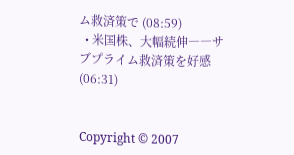ム救済策で (08:59)
  • 米国株、大幅続伸――サブプライム救済策を好感 (06:31)


Copyright © 2007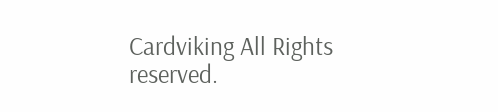Cardviking All Rights reserved.